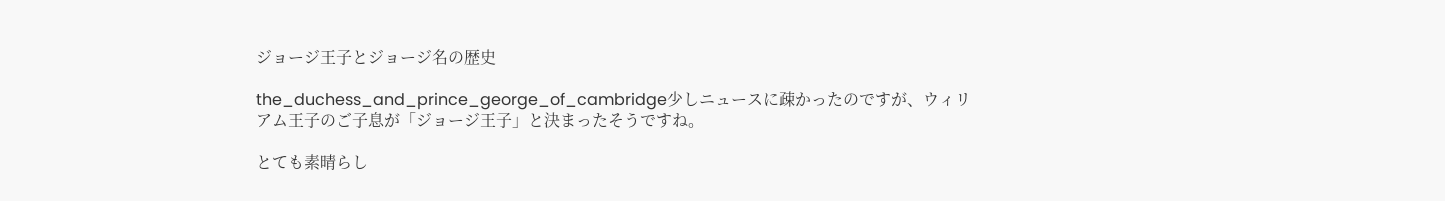ジョージ王子とジョージ名の歴史

the_duchess_and_prince_george_of_cambridge少しニュースに疎かったのですが、ウィリアム王子のご子息が「ジョージ王子」と決まったそうですね。

とても素晴らし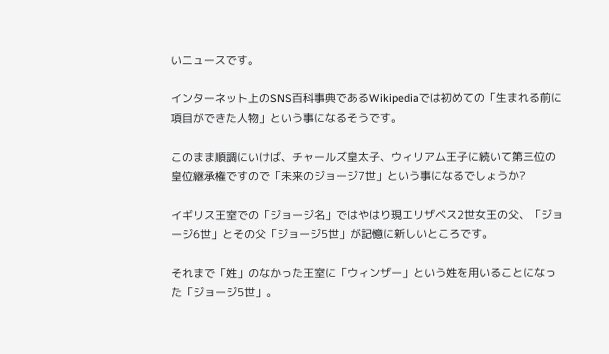いニュースです。

インターネット上のSNS百科事典であるWikipediaでは初めての「生まれる前に項目ができた人物」という事になるそうです。

このまま順調にいけば、チャールズ皇太子、ウィリアム王子に続いて第三位の皇位継承権ですので「未来のジョージ7世」という事になるでしょうか?

イギリス王室での「ジョージ名」ではやはり現エリザベス2世女王の父、「ジョージ6世」とその父「ジョージ5世」が記憶に新しいところです。

それまで「姓」のなかった王室に「ウィンザー」という姓を用いることになった「ジョージ5世」。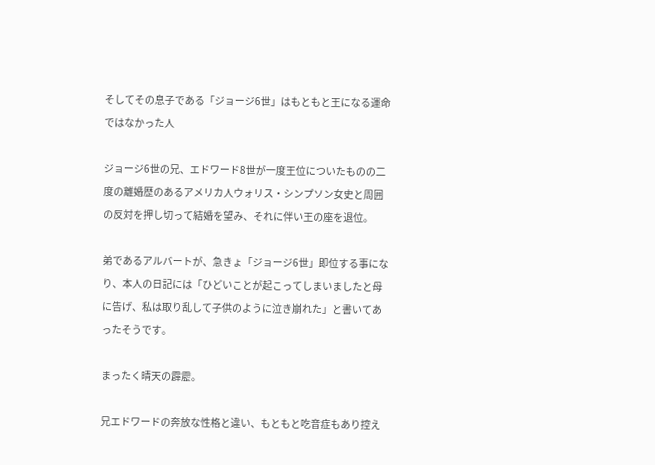そしてその息子である「ジョージ6世」はもともと王になる運命ではなかった人

ジョージ6世の兄、エドワード8世が一度王位についたものの二度の離婚歴のあるアメリカ人ウォリス・シンプソン女史と周囲の反対を押し切って結婚を望み、それに伴い王の座を退位。

弟であるアルバートが、急きょ「ジョージ6世」即位する事になり、本人の日記には「ひどいことが起こってしまいましたと母に告げ、私は取り乱して子供のように泣き崩れた」と書いてあったそうです。

まったく晴天の霹靂。

兄エドワードの奔放な性格と違い、もともと吃音症もあり控え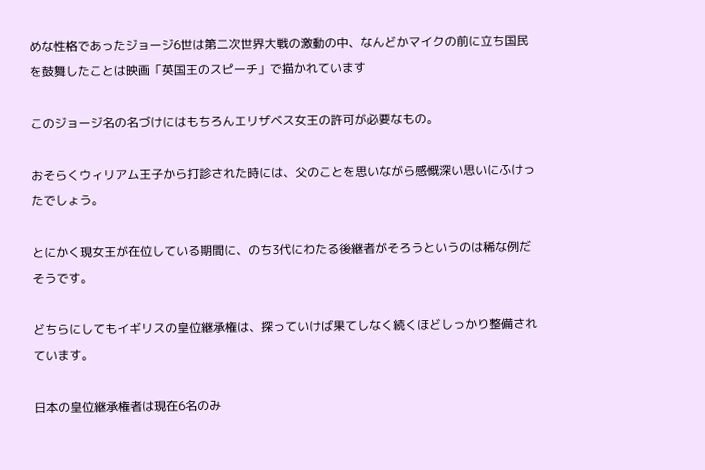めな性格であったジョージ6世は第二次世界大戦の激動の中、なんどかマイクの前に立ち国民を鼓舞したことは映画「英国王のスピーチ」で描かれています

このジョージ名の名づけにはもちろんエリザベス女王の許可が必要なもの。

おそらくウィリアム王子から打診された時には、父のことを思いながら感慨深い思いにふけったでしょう。

とにかく現女王が在位している期間に、のち3代にわたる後継者がそろうというのは稀な例だそうです。

どちらにしてもイギリスの皇位継承権は、探っていけば果てしなく続くほどしっかり整備されています。

日本の皇位継承権者は現在6名のみ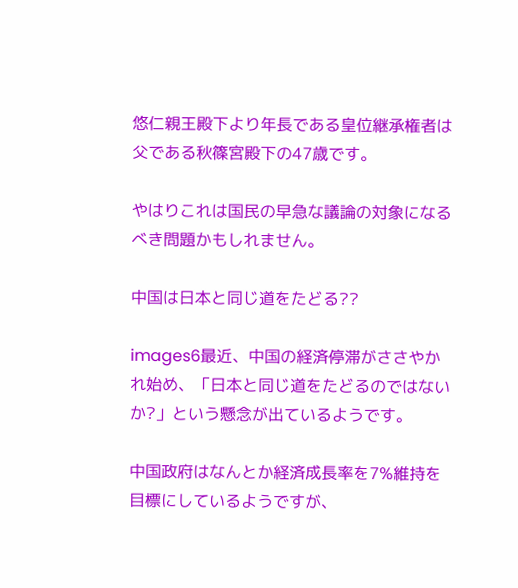悠仁親王殿下より年長である皇位継承権者は父である秋篠宮殿下の47歳です。

やはりこれは国民の早急な議論の対象になるべき問題かもしれません。

中国は日本と同じ道をたどる??

images6最近、中国の経済停滞がささやかれ始め、「日本と同じ道をたどるのではないか?」という懸念が出ているようです。

中国政府はなんとか経済成長率を7%維持を目標にしているようですが、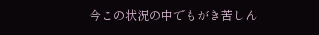今この状況の中でもがき苦しん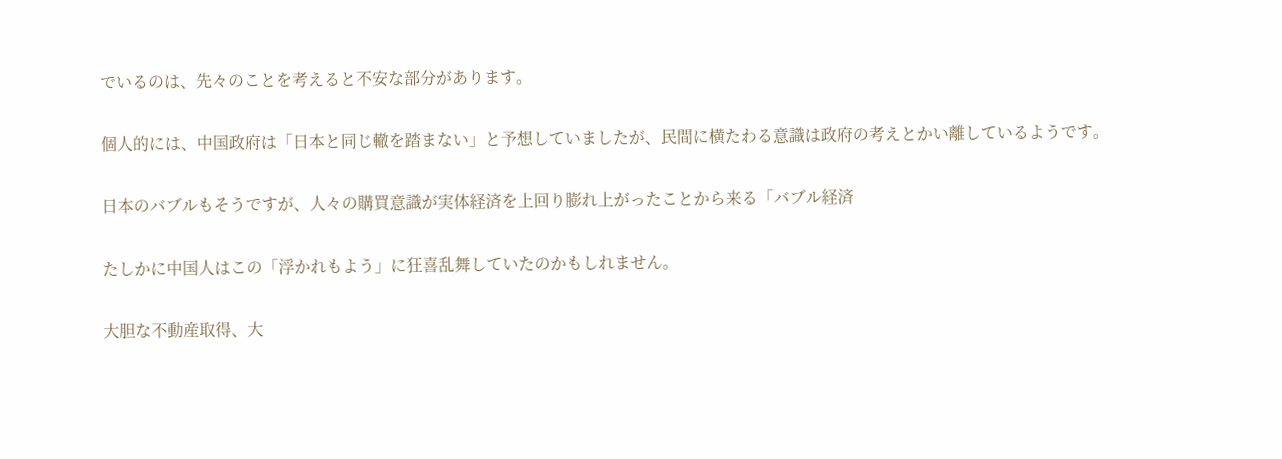でいるのは、先々のことを考えると不安な部分があります。

個人的には、中国政府は「日本と同じ轍を踏まない」と予想していましたが、民間に横たわる意識は政府の考えとかい離しているようです。

日本のバブルもそうですが、人々の購買意識が実体経済を上回り膨れ上がったことから来る「バブル経済

たしかに中国人はこの「浮かれもよう」に狂喜乱舞していたのかもしれません。

大胆な不動産取得、大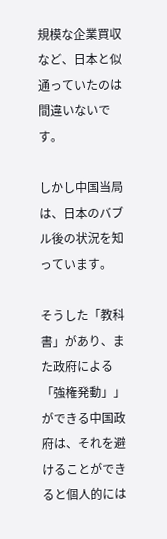規模な企業買収など、日本と似通っていたのは間違いないです。

しかし中国当局は、日本のバブル後の状況を知っています。

そうした「教科書」があり、また政府による「強権発動」」ができる中国政府は、それを避けることができると個人的には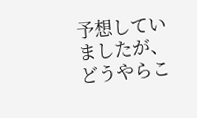予想していましたが、どうやらこ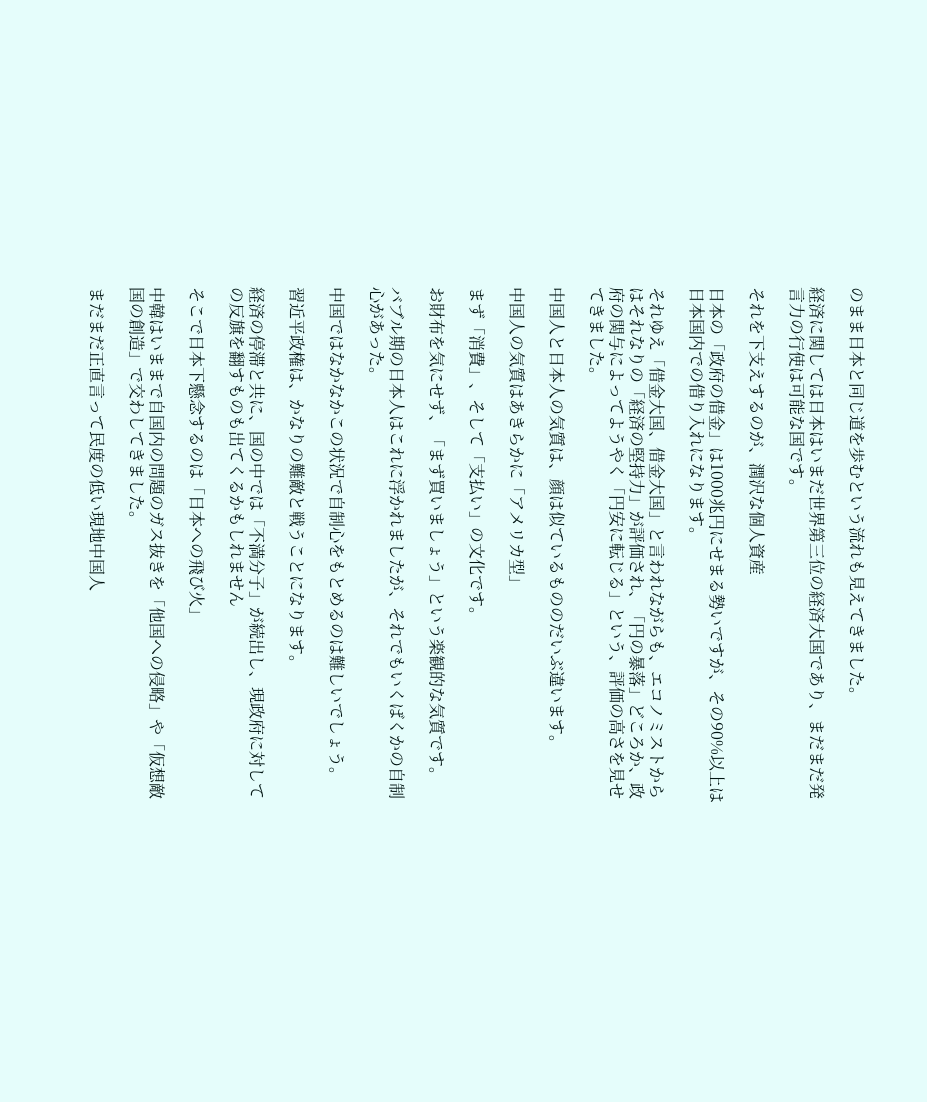のまま日本と同じ道を歩むという流れも見えてきました。

経済に関しては日本はいまだ世界第三位の経済大国であり、まだまだ発言力の行使は可能な国です。

それを下支えするのが、潤沢な個人資産

日本の「政府の借金」は1000兆円にせまる勢いですが、その90%以上は日本国内での借り入れになります。

それゆえ「借金大国、借金大国」と言われながらも、エコノミストからはそれなりの「経済の堅持力」が評価され、「円の暴落」どころか、政府の関与によってようやく「円安に転じる」という、評価の高さを見せてきました。

中国人と日本人の気質は、顔は似ているもののだいぶ違います。

中国人の気質はあきらかに「アメリカ型」

まず「消費」、そして「支払い」の文化です。

お財布を気にせず、「まず買いましょう」という楽観的な気質です。

バブル期の日本人はこれに浮かれましたが、それでもいくばくかの自制心があった。

中国ではなかなかこの状況で自制心をもとめるのは難しいでしょう。

習近平政権は、かなりの難敵と戦うことになります。

経済の停滞と共に、国の中では「不満分子」が続出し、現政府に対しての反旗を翻すものも出てくるかもしれません

そこで日本下懸念するのは「日本への飛び火」

中韓はいままで自国内の問題のガス抜きを「他国への侵略」や「仮想敵国の創造」で交わしてきました。

まだまだ正直言って民度の低い現地中国人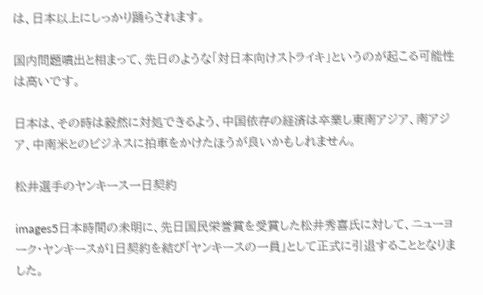は、日本以上にしっかり踊らされます。

国内問題噴出と相まって、先日のような「対日本向けストライキ」というのが起こる可能性は高いです。

日本は、その時は毅然に対処できるよう、中国依存の経済は卒業し東南アジア、南アジア、中南米とのビジネスに拍車をかけたほうが良いかもしれません。

松井選手のヤンキース一日契約

images5日本時間の未明に、先日国民栄誉賞を受賞した松井秀喜氏に対して、ニューヨーク・ヤンキースが1日契約を結び「ヤンキースの一員」として正式に引退することとなりました。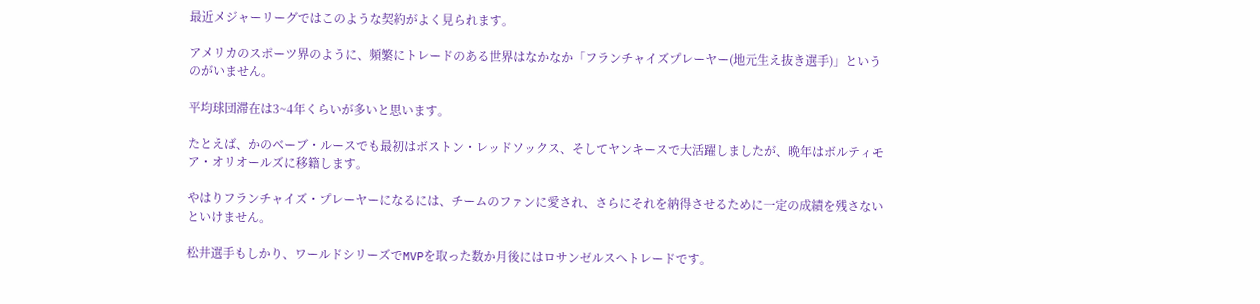最近メジャーリーグではこのような契約がよく見られます。

アメリカのスポーツ界のように、頻繁にトレードのある世界はなかなか「フランチャイズプレーヤー(地元生え抜き選手)」というのがいません。

平均球団滞在は3~4年くらいが多いと思います。

たとえば、かのベーブ・ルースでも最初はボストン・レッドソックス、そしてヤンキースで大活躍しましたが、晩年はボルティモア・オリオールズに移籍します。

やはりフランチャイズ・プレーヤーになるには、チームのファンに愛され、さらにそれを納得させるために一定の成績を残さないといけません。

松井選手もしかり、ワールドシリーズでMVPを取った数か月後にはロサンゼルスへトレードです。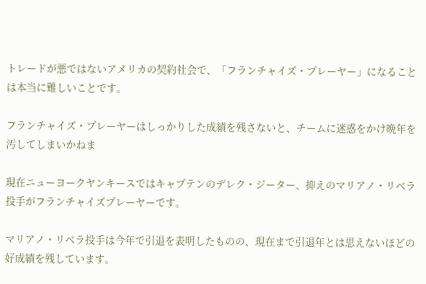トレードが悪ではないアメリカの契約社会で、「フランチャイズ・プレーヤー」になることは本当に難しいことです。

フランチャイズ・プレーヤーはしっかりした成績を残さないと、チームに迷惑をかけ晩年を汚してしまいかねま

現在ニューヨークヤンキースではキャプテンのデレク・ジーター、抑えのマリアノ・リベラ投手がフランチャイズプレーヤーです。

マリアノ・リベラ投手は今年で引退を表明したものの、現在まで引退年とは思えないほどの好成績を残しています。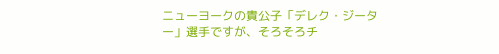ニューヨークの貴公子「デレク・ジーター」選手ですが、そろそろチ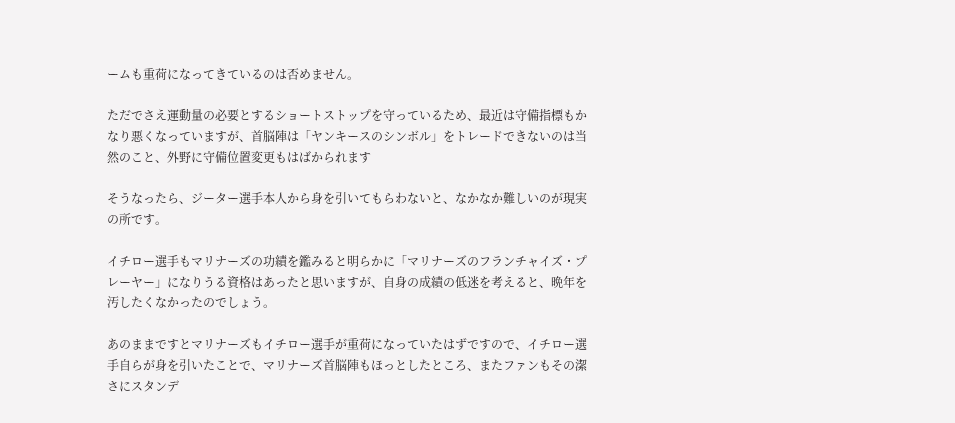ームも重荷になってきているのは否めません。

ただでさえ運動量の必要とするショートストップを守っているため、最近は守備指標もかなり悪くなっていますが、首脳陣は「ヤンキースのシンボル」をトレードできないのは当然のこと、外野に守備位置変更もはばかられます

そうなったら、ジーター選手本人から身を引いてもらわないと、なかなか難しいのが現実の所です。

イチロー選手もマリナーズの功績を鑑みると明らかに「マリナーズのフランチャイズ・プレーヤー」になりうる資格はあったと思いますが、自身の成績の低迷を考えると、晩年を汚したくなかったのでしょう。

あのままですとマリナーズもイチロー選手が重荷になっていたはずですので、イチロー選手自らが身を引いたことで、マリナーズ首脳陣もほっとしたところ、またファンもその潔さにスタンデ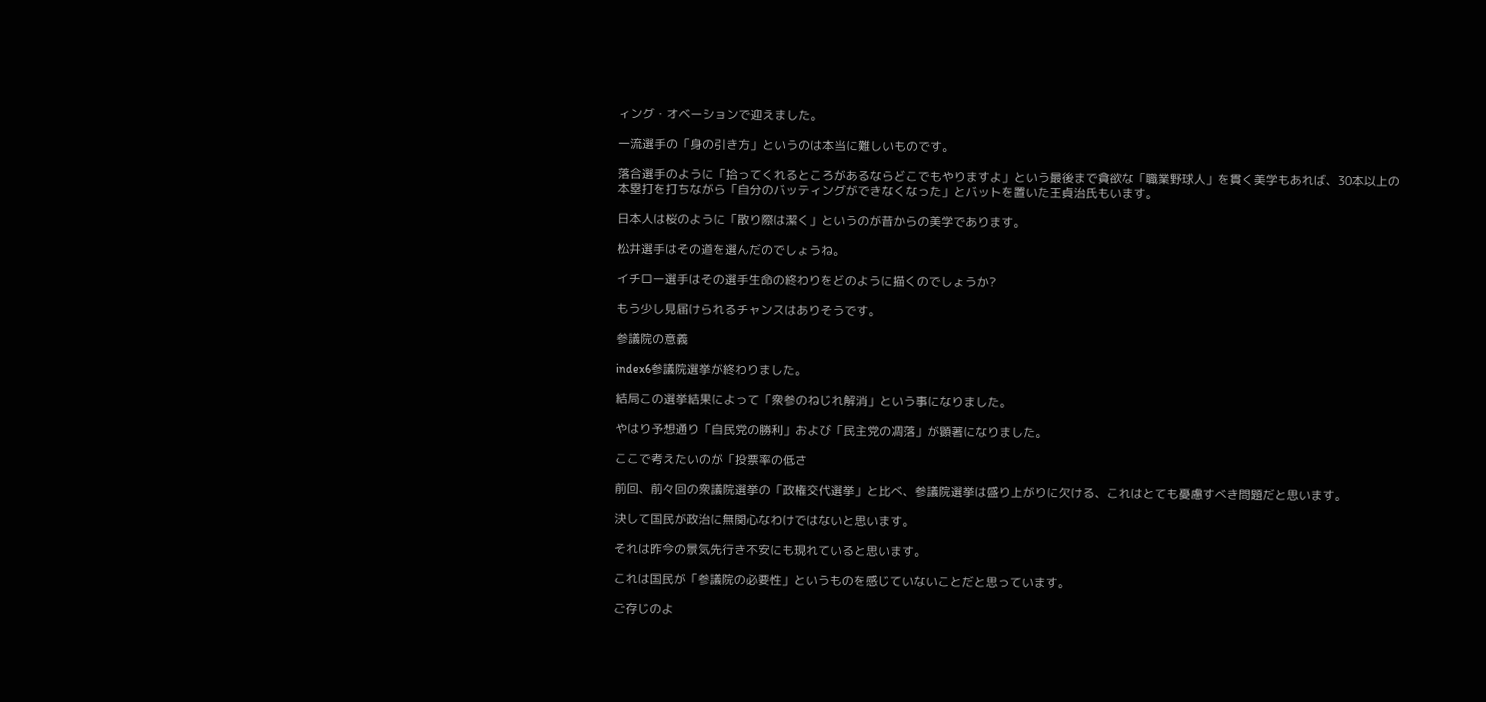ィング・オベーションで迎えました。

一流選手の「身の引き方」というのは本当に難しいものです。

落合選手のように「拾ってくれるところがあるならどこでもやりますよ」という最後まで貪欲な「職業野球人」を貫く美学もあれば、30本以上の本塁打を打ちながら「自分のバッティングができなくなった」とバットを置いた王貞治氏もいます。

日本人は桜のように「散り際は潔く」というのが昔からの美学であります。

松井選手はその道を選んだのでしょうね。

イチロー選手はその選手生命の終わりをどのように描くのでしょうか?

もう少し見届けられるチャンスはありそうです。

参議院の意義

index6参議院選挙が終わりました。

結局この選挙結果によって「衆参のねじれ解消」という事になりました。

やはり予想通り「自民党の勝利」および「民主党の凋落」が顕著になりました。

ここで考えたいのが「投票率の低さ

前回、前々回の衆議院選挙の「政権交代選挙」と比べ、参議院選挙は盛り上がりに欠ける、これはとても憂慮すべき問題だと思います。

決して国民が政治に無関心なわけではないと思います。

それは昨今の景気先行き不安にも現れていると思います。

これは国民が「参議院の必要性」というものを感じていないことだと思っています。

ご存じのよ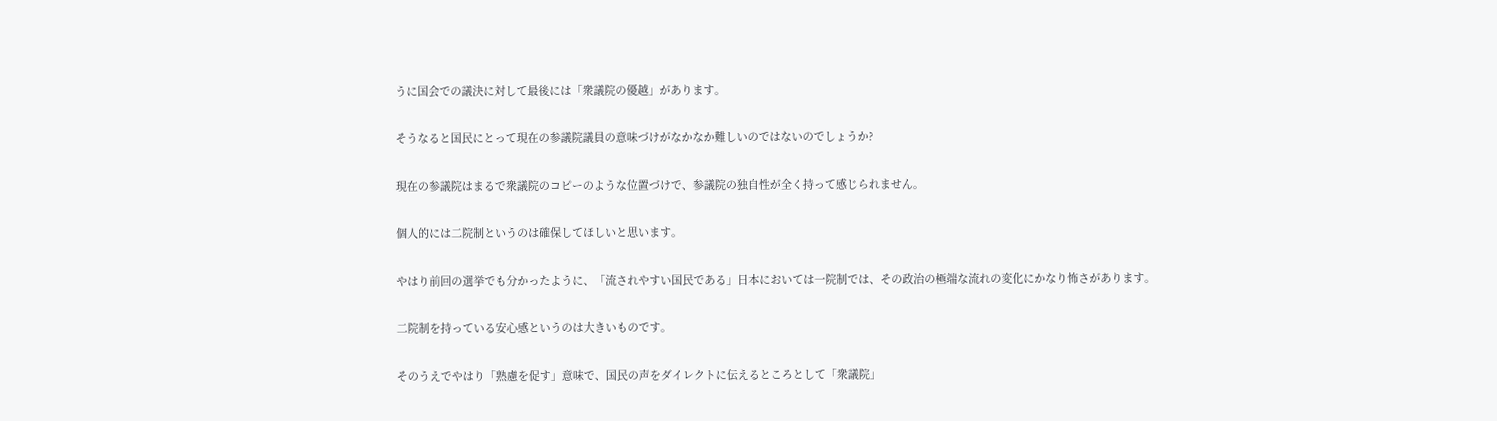うに国会での議決に対して最後には「衆議院の優越」があります。

そうなると国民にとって現在の参議院議員の意味づけがなかなか難しいのではないのでしょうか?

現在の参議院はまるで衆議院のコピーのような位置づけで、参議院の独自性が全く持って感じられません。

個人的には二院制というのは確保してほしいと思います。

やはり前回の選挙でも分かったように、「流されやすい国民である」日本においては一院制では、その政治の極端な流れの変化にかなり怖さがあります。

二院制を持っている安心感というのは大きいものです。

そのうえでやはり「熟慮を促す」意味で、国民の声をダイレクトに伝えるところとして「衆議院」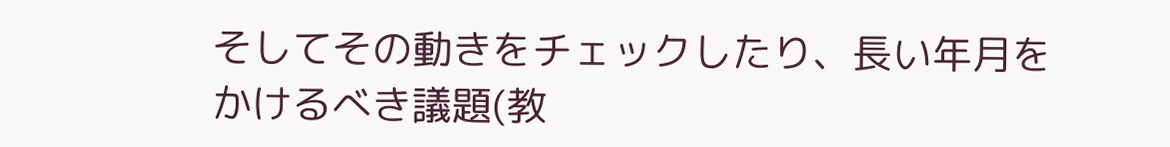そしてその動きをチェックしたり、長い年月をかけるべき議題(教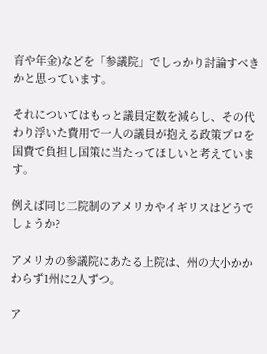育や年金)などを「参議院」でしっかり討論すべきかと思っています。

それについてはもっと議員定数を減らし、その代わり浮いた費用で一人の議員が抱える政策プロを国費で負担し国策に当たってほしいと考えています。

例えば同じ二院制のアメリカやイギリスはどうでしょうか?

アメリカの参議院にあたる上院は、州の大小かかわらず1州に2人ずつ。

ア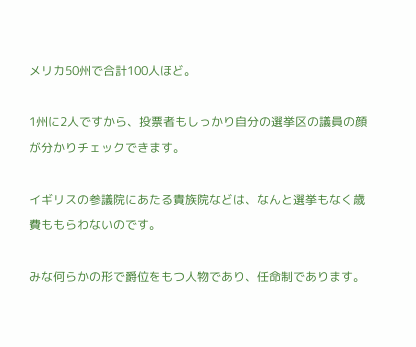メリカ50州で合計100人ほど。

1州に2人ですから、投票者もしっかり自分の選挙区の議員の顔が分かりチェックできます。

イギリスの参議院にあたる貴族院などは、なんと選挙もなく歳費ももらわないのです。

みな何らかの形で爵位をもつ人物であり、任命制であります。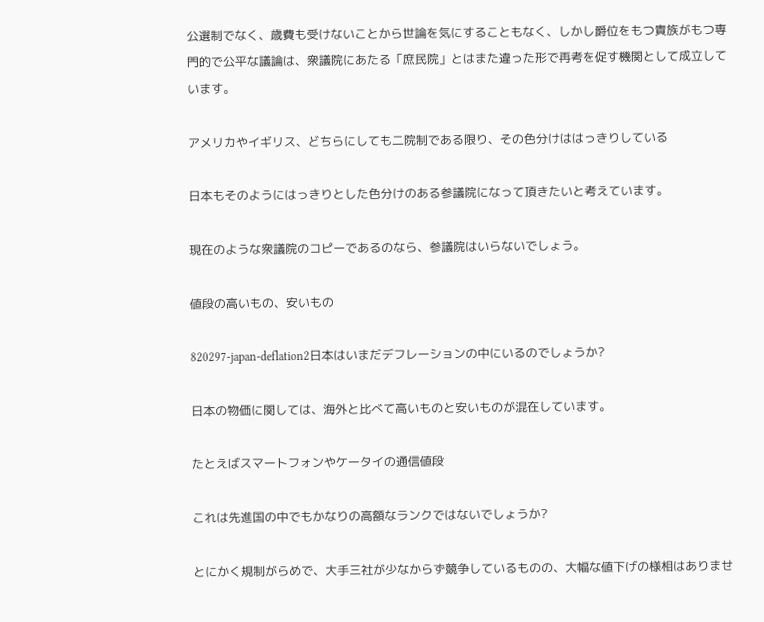公選制でなく、歳費も受けないことから世論を気にすることもなく、しかし爵位をもつ貴族がもつ専門的で公平な議論は、衆議院にあたる「庶民院」とはまた違った形で再考を促す機関として成立しています。

アメリカやイギリス、どちらにしても二院制である限り、その色分けははっきりしている

日本もそのようにはっきりとした色分けのある参議院になって頂きたいと考えています。

現在のような衆議院のコピーであるのなら、参議院はいらないでしょう。

値段の高いもの、安いもの

820297-japan-deflation2日本はいまだデフレーションの中にいるのでしょうか?

日本の物価に関しては、海外と比べて高いものと安いものが混在しています。

たとえばスマートフォンやケータイの通信値段

これは先進国の中でもかなりの高額なランクではないでしょうか?

とにかく規制がらめで、大手三社が少なからず競争しているものの、大幅な値下げの様相はありませ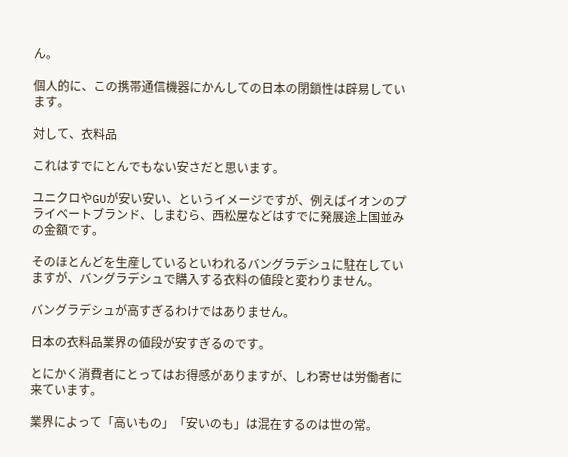ん。

個人的に、この携帯通信機器にかんしての日本の閉鎖性は辟易しています。

対して、衣料品

これはすでにとんでもない安さだと思います。

ユニクロやGUが安い安い、というイメージですが、例えばイオンのプライベートブランド、しまむら、西松屋などはすでに発展途上国並みの金額です。

そのほとんどを生産しているといわれるバングラデシュに駐在していますが、バングラデシュで購入する衣料の値段と変わりません。

バングラデシュが高すぎるわけではありません。

日本の衣料品業界の値段が安すぎるのです。

とにかく消費者にとってはお得感がありますが、しわ寄せは労働者に来ています。

業界によって「高いもの」「安いのも」は混在するのは世の常。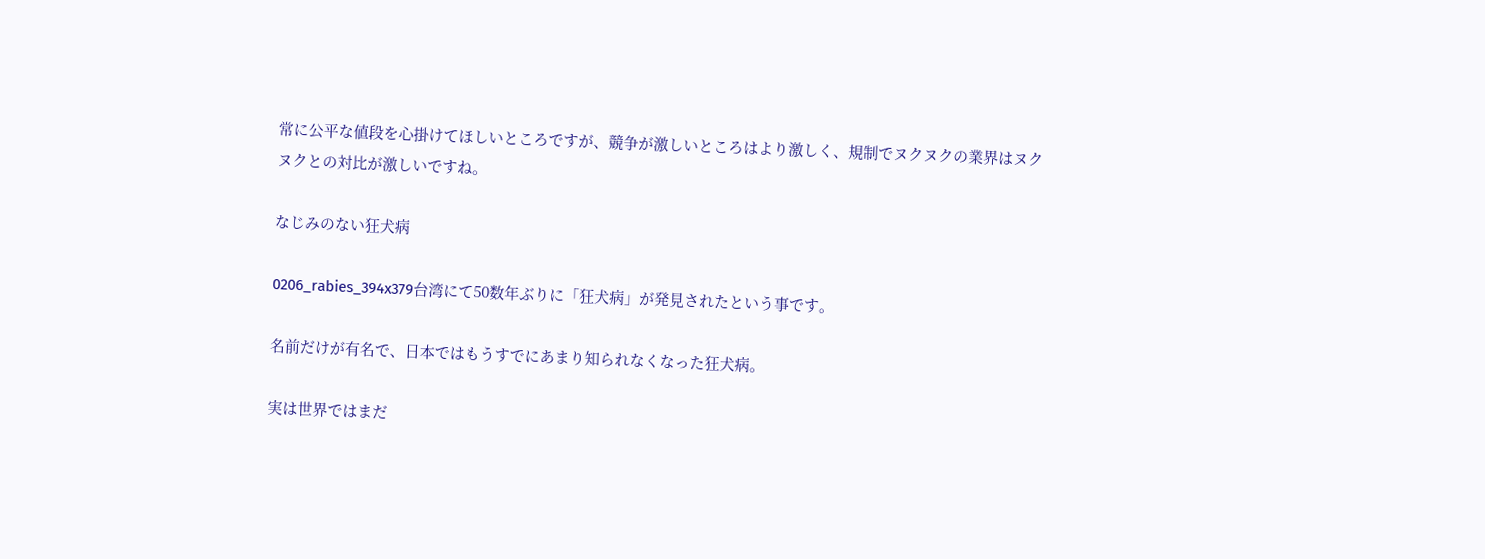常に公平な値段を心掛けてほしいところですが、競争が激しいところはより激しく、規制でヌクヌクの業界はヌクヌクとの対比が激しいですね。

なじみのない狂犬病

0206_rabies_394x379台湾にて50数年ぶりに「狂犬病」が発見されたという事です。

名前だけが有名で、日本ではもうすでにあまり知られなくなった狂犬病。

実は世界ではまだ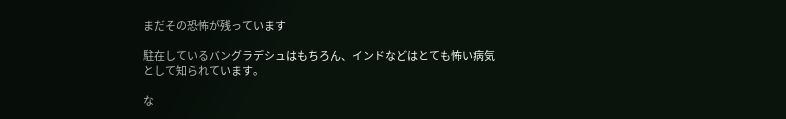まだその恐怖が残っています

駐在しているバングラデシュはもちろん、インドなどはとても怖い病気として知られています。

な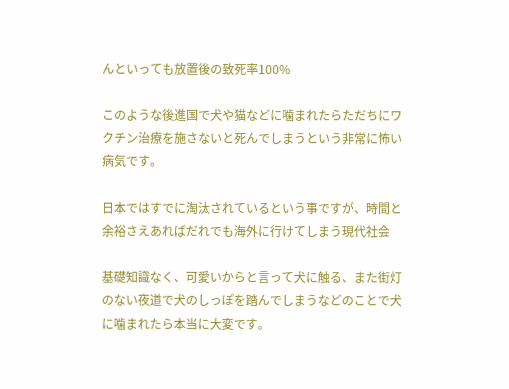んといっても放置後の致死率100%

このような後進国で犬や猫などに噛まれたらただちにワクチン治療を施さないと死んでしまうという非常に怖い病気です。

日本ではすでに淘汰されているという事ですが、時間と余裕さえあればだれでも海外に行けてしまう現代社会

基礎知識なく、可愛いからと言って犬に触る、また街灯のない夜道で犬のしっぽを踏んでしまうなどのことで犬に噛まれたら本当に大変です。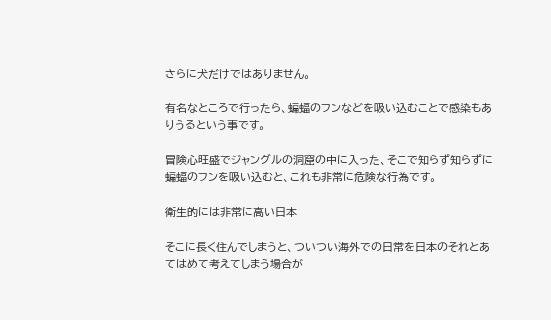さらに犬だけではありません。

有名なところで行ったら、蝙蝠のフンなどを吸い込むことで感染もありうるという事です。

冒険心旺盛でジャングルの洞窟の中に入った、そこで知らず知らずに蝙蝠のフンを吸い込むと、これも非常に危険な行為です。

衛生的には非常に高い日本

そこに長く住んでしまうと、ついつい海外での日常を日本のそれとあてはめて考えてしまう場合が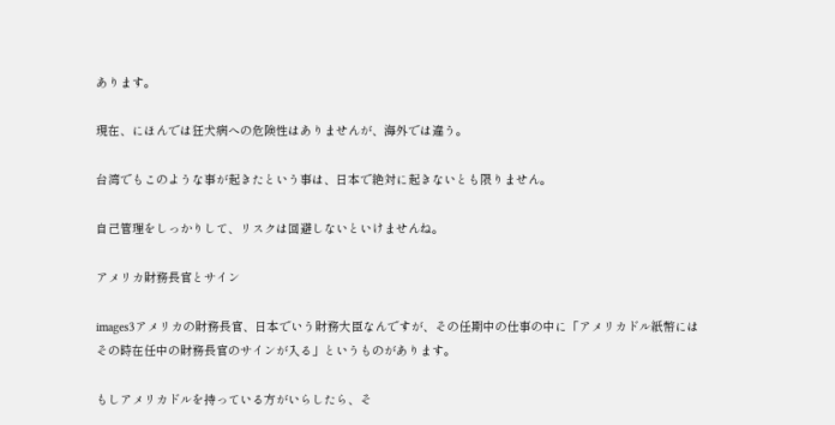あります。

現在、にほんでは狂犬病への危険性はありませんが、海外では違う。

台湾でもこのような事が起きたという事は、日本で絶対に起きないとも限りません。

自己管理をしっかりして、リスクは回避しないといけませんね。

アメリカ財務長官とサイン

images3アメリカの財務長官、日本でいう財務大臣なんですが、その任期中の仕事の中に「アメリカドル紙幣にはその時在任中の財務長官のサインが入る」というものがあります。

もしアメリカドルを持っている方がいらしたら、そ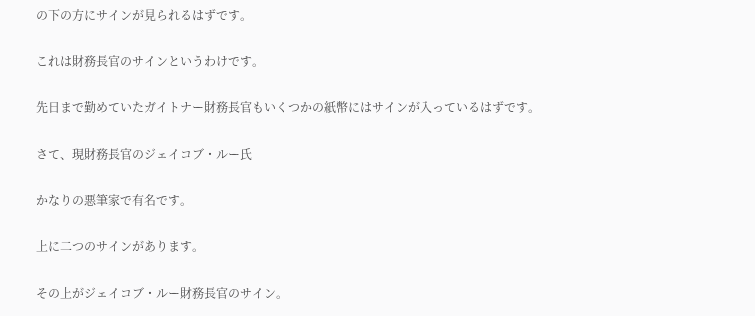の下の方にサインが見られるはずです。

これは財務長官のサインというわけです。

先日まで勤めていたガイトナー財務長官もいくつかの紙幣にはサインが入っているはずです。

さて、現財務長官のジェイコブ・ルー氏

かなりの悪筆家で有名です。

上に二つのサインがあります。

その上がジェイコブ・ルー財務長官のサイン。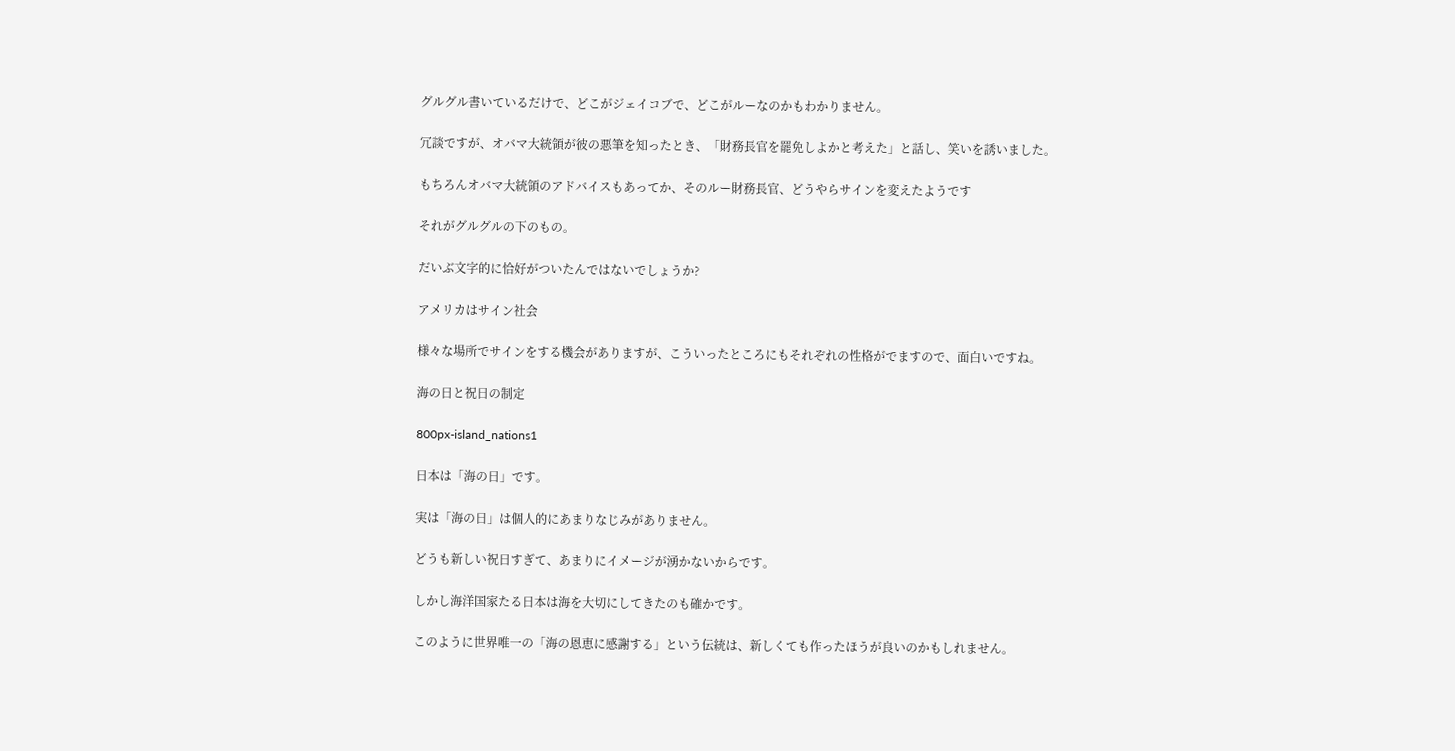グルグル書いているだけで、どこがジェイコブで、どこがルーなのかもわかりません。

冗談ですが、オバマ大統領が彼の悪筆を知ったとき、「財務長官を罷免しよかと考えた」と話し、笑いを誘いました。

もちろんオバマ大統領のアドバイスもあってか、そのルー財務長官、どうやらサインを変えたようです

それがグルグルの下のもの。

だいぶ文字的に恰好がついたんではないでしょうか?

アメリカはサイン社会

様々な場所でサインをする機会がありますが、こういったところにもそれぞれの性格がでますので、面白いですね。

海の日と祝日の制定

800px-island_nations1

日本は「海の日」です。

実は「海の日」は個人的にあまりなじみがありません。

どうも新しい祝日すぎて、あまりにイメージが湧かないからです。

しかし海洋国家たる日本は海を大切にしてきたのも確かです。

このように世界唯一の「海の恩恵に感謝する」という伝統は、新しくても作ったほうが良いのかもしれません。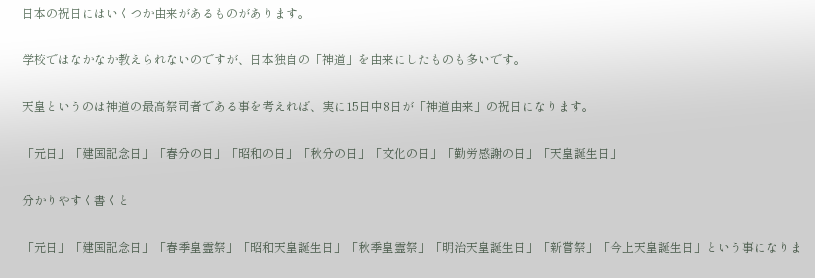日本の祝日にはいくつか由来があるものがあります。

学校ではなかなか教えられないのですが、日本独自の「神道」を由来にしたものも多いです。

天皇というのは神道の最高祭司者である事を考えれば、実に15日中8日が「神道由来」の祝日になります。

「元日」「建国記念日」「春分の日」「昭和の日」「秋分の日」「文化の日」「勤労感謝の日」「天皇誕生日」

分かりやすく書くと

「元日」「建国記念日」「春季皇霊祭」「昭和天皇誕生日」「秋季皇霊祭」「明治天皇誕生日」「新嘗祭」「今上天皇誕生日」という事になりま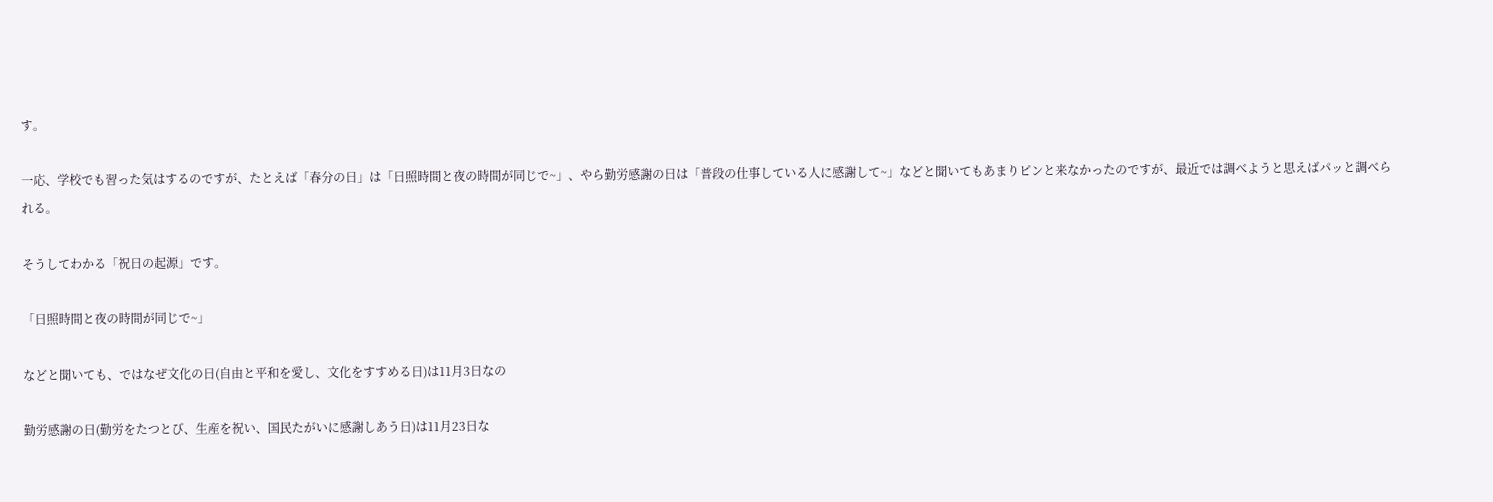す。

一応、学校でも習った気はするのですが、たとえば「春分の日」は「日照時間と夜の時間が同じで~」、やら勤労感謝の日は「普段の仕事している人に感謝して~」などと聞いてもあまりピンと来なかったのですが、最近では調べようと思えばパッと調べられる。

そうしてわかる「祝日の起源」です。

「日照時間と夜の時間が同じで~」

などと聞いても、ではなぜ文化の日(自由と平和を愛し、文化をすすめる日)は11月3日なの

勤労感謝の日(勤労をたつとび、生産を祝い、国民たがいに感謝しあう日)は11月23日な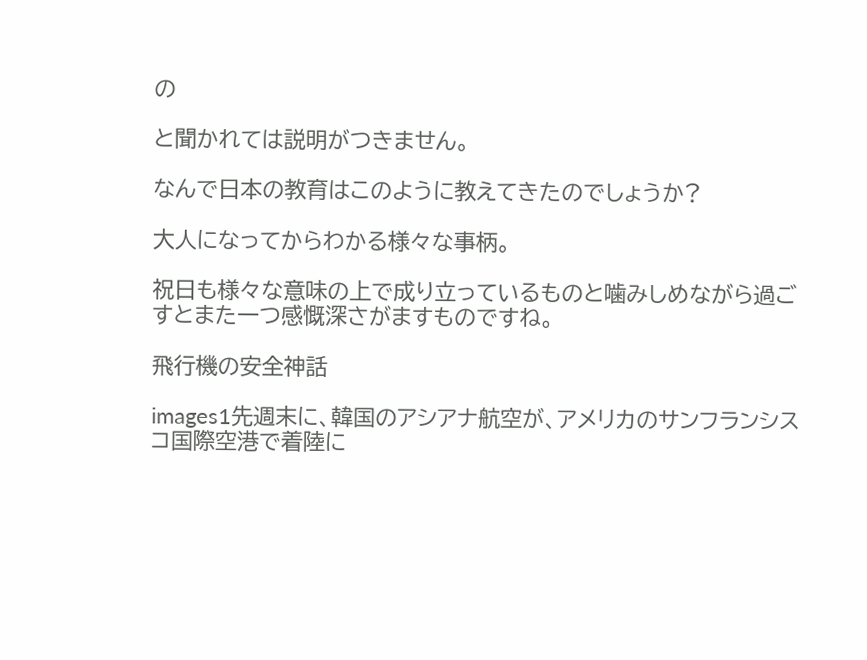の

と聞かれては説明がつきません。

なんで日本の教育はこのように教えてきたのでしょうか?

大人になってからわかる様々な事柄。

祝日も様々な意味の上で成り立っているものと噛みしめながら過ごすとまた一つ感慨深さがますものですね。

飛行機の安全神話

images1先週末に、韓国のアシアナ航空が、アメリカのサンフランシスコ国際空港で着陸に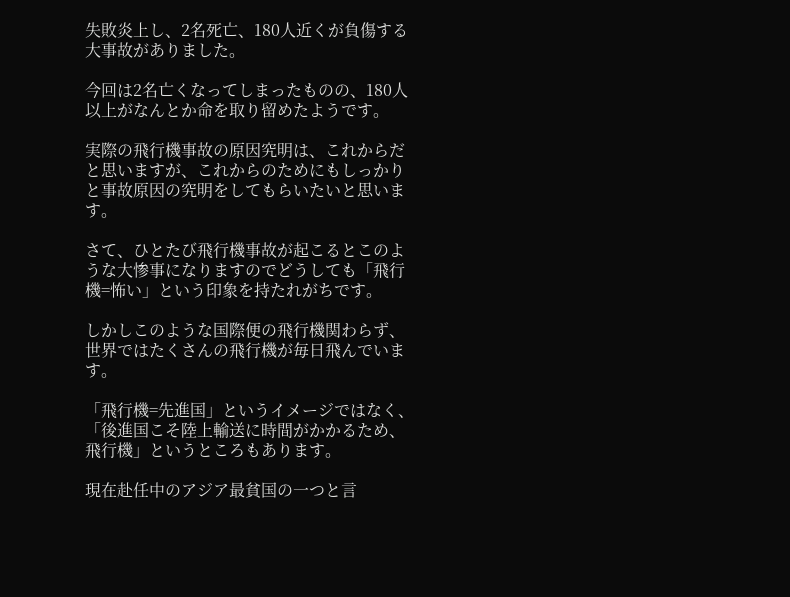失敗炎上し、2名死亡、180人近くが負傷する大事故がありました。

今回は2名亡くなってしまったものの、180人以上がなんとか命を取り留めたようです。

実際の飛行機事故の原因究明は、これからだと思いますが、これからのためにもしっかりと事故原因の究明をしてもらいたいと思います。

さて、ひとたび飛行機事故が起こるとこのような大惨事になりますのでどうしても「飛行機=怖い」という印象を持たれがちです。

しかしこのような国際便の飛行機関わらず、世界ではたくさんの飛行機が毎日飛んでいます。

「飛行機=先進国」というイメージではなく、「後進国こそ陸上輸送に時間がかかるため、飛行機」というところもあります。

現在赴任中のアジア最貧国の一つと言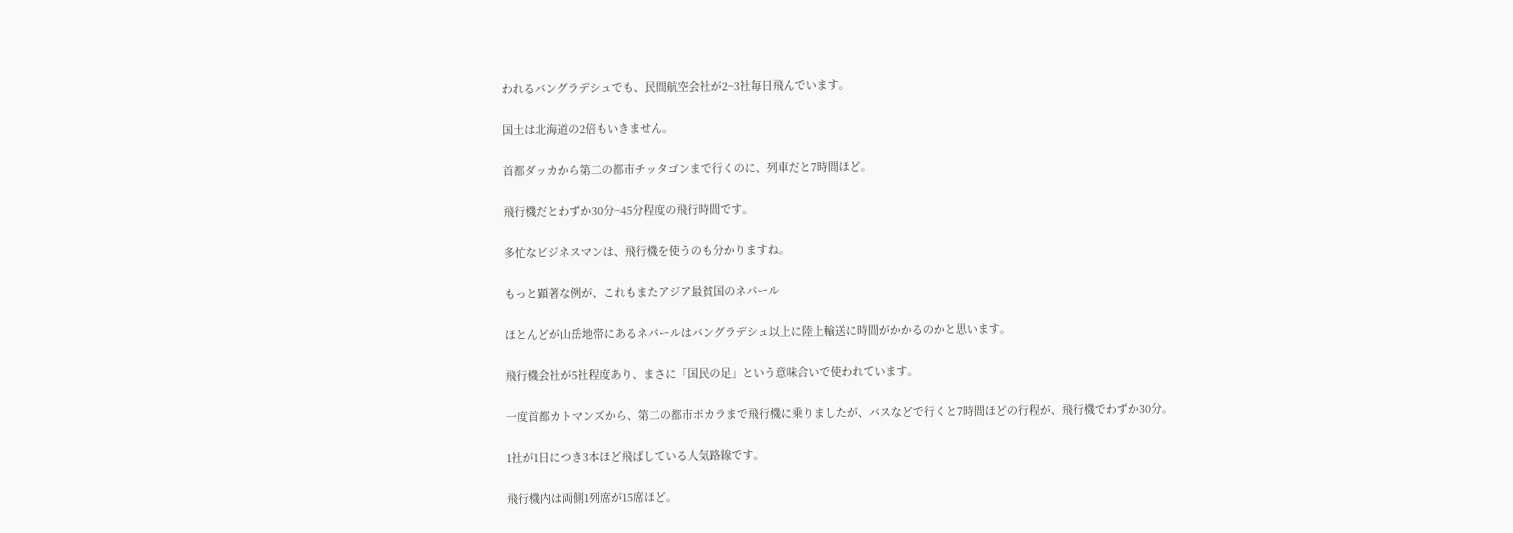われるバングラデシュでも、民間航空会社が2~3社毎日飛んでいます。

国土は北海道の2倍もいきません。

首都ダッカから第二の都市チッタゴンまで行くのに、列車だと7時間ほど。

飛行機だとわずか30分~45分程度の飛行時間です。

多忙なビジネスマンは、飛行機を使うのも分かりますね。

もっと顕著な例が、これもまたアジア最貧国のネパール

ほとんどが山岳地帯にあるネパールはバングラデシュ以上に陸上輸送に時間がかかるのかと思います。

飛行機会社が5社程度あり、まさに「国民の足」という意味合いで使われています。

一度首都カトマンズから、第二の都市ポカラまで飛行機に乗りましたが、バスなどで行くと7時間ほどの行程が、飛行機でわずか30分。

1社が1日につき3本ほど飛ばしている人気路線です。

飛行機内は両側1列席が15席ほど。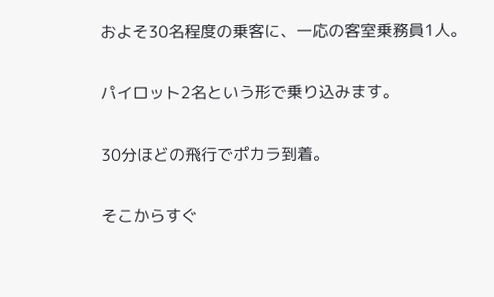およそ30名程度の乗客に、一応の客室乗務員1人。

パイロット2名という形で乗り込みます。

30分ほどの飛行でポカラ到着。

そこからすぐ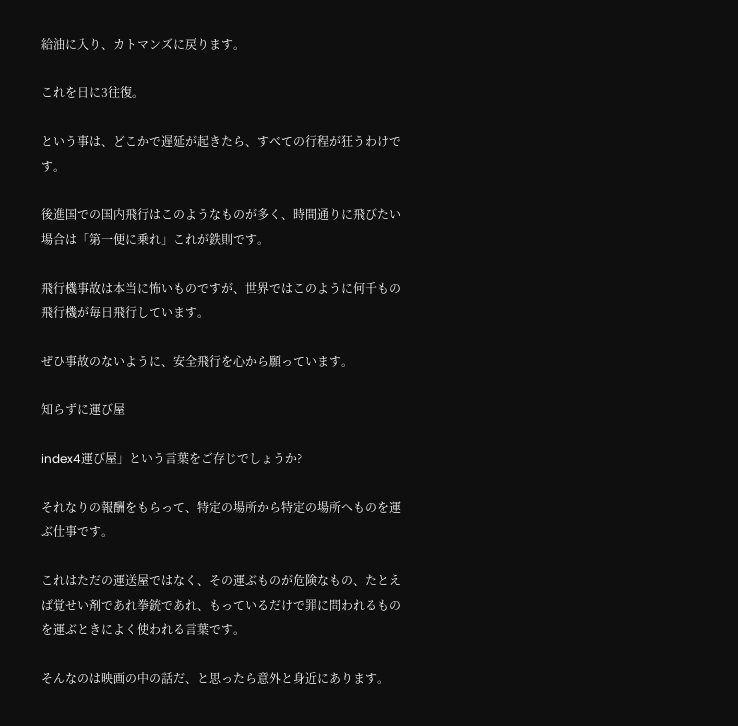給油に入り、カトマンズに戻ります。

これを日に3往復。

という事は、どこかで遅延が起きたら、すべての行程が狂うわけです。

後進国での国内飛行はこのようなものが多く、時間通りに飛びたい場合は「第一便に乗れ」これが鉄則です。

飛行機事故は本当に怖いものですが、世界ではこのように何千もの飛行機が毎日飛行しています。

ぜひ事故のないように、安全飛行を心から願っています。

知らずに運び屋

index4運び屋」という言葉をご存じでしょうか?

それなりの報酬をもらって、特定の場所から特定の場所へものを運ぶ仕事です。

これはただの運送屋ではなく、その運ぶものが危険なもの、たとえば覚せい剤であれ拳銃であれ、もっているだけで罪に問われるものを運ぶときによく使われる言葉です。

そんなのは映画の中の話だ、と思ったら意外と身近にあります。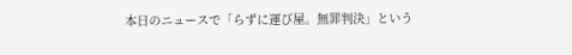本日のニュースで「らずに運び屋。無罪判決」という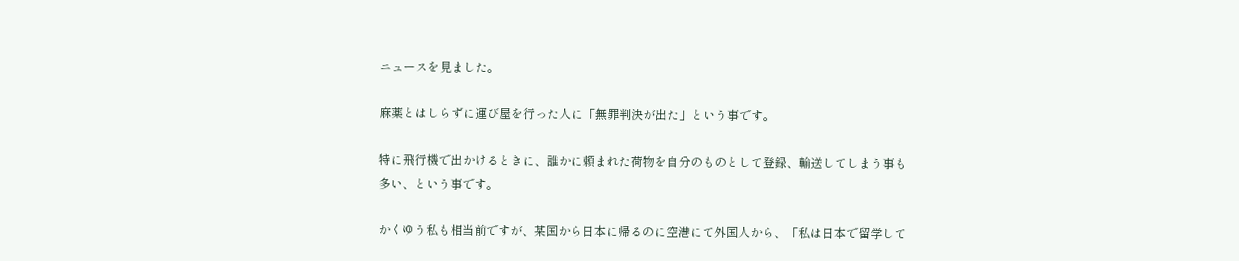ニュースを見ました。

麻薬とはしらずに運び屋を行った人に「無罪判決が出た」という事です。

特に飛行機で出かけるときに、誰かに頼まれた荷物を自分のものとして登録、輸送してしまう事も多い、という事です。

かくゆう私も相当前ですが、某国から日本に帰るのに空港にて外国人から、「私は日本で留学して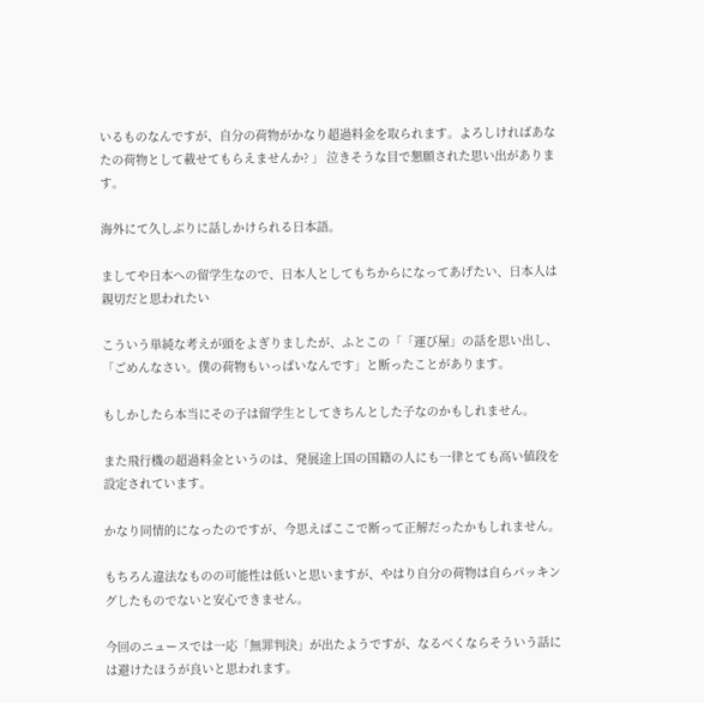いるものなんですが、自分の荷物がかなり超過料金を取られます。よろしければあなたの荷物として載せてもらえませんか? 」 泣きそうな目で懇願された思い出があります。

海外にて久しぶりに話しかけられる日本語。

ましてや日本への留学生なので、日本人としてもちからになってあげたい、日本人は親切だと思われたい

こういう単純な考えが頭をよぎりましたが、ふとこの「「運び屋」の話を思い出し、「ごめんなさい。僕の荷物もいっぱいなんです」と断ったことがあります。

もしかしたら本当にその子は留学生としてきちんとした子なのかもしれません。

また飛行機の超過料金というのは、発展途上国の国籍の人にも一律とても高い値段を設定されています。

かなり同情的になったのですが、今思えばここで断って正解だったかもしれません。

もちろん違法なものの可能性は低いと思いますが、やはり自分の荷物は自らパッキングしたものでないと安心できません。

今回のニュースでは一応「無罪判決」が出たようですが、なるべくならそういう話には避けたほうが良いと思われます。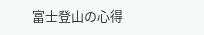富士登山の心得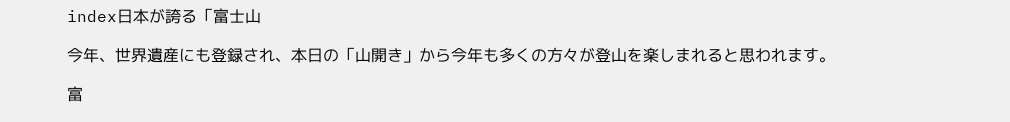index日本が誇る「富士山

今年、世界遺産にも登録され、本日の「山開き」から今年も多くの方々が登山を楽しまれると思われます。

富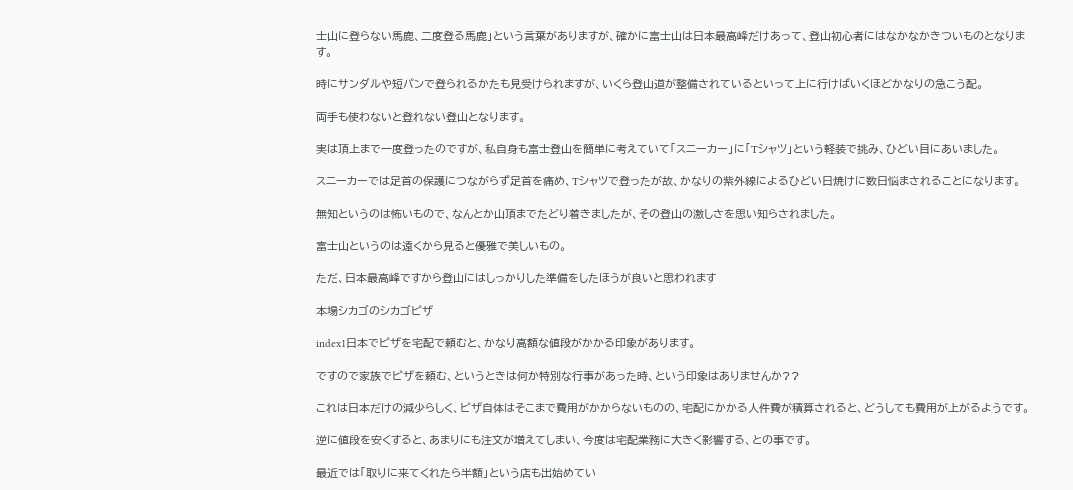士山に登らない馬鹿、二度登る馬鹿」という言葉がありますが、確かに富士山は日本最高峰だけあって、登山初心者にはなかなかきついものとなります。

時にサンダルや短パンで登られるかたも見受けられますが、いくら登山道が整備されているといって上に行けばいくほどかなりの急こう配。

両手も使わないと登れない登山となります。

実は頂上まで一度登ったのですが、私自身も富士登山を簡単に考えていて「スニーカー」に「Tシャツ」という軽装で挑み、ひどい目にあいました。

スニーカーでは足首の保護につながらず足首を痛め、Tシャツで登ったが故、かなりの紫外線によるひどい日焼けに数日悩まされることになります。

無知というのは怖いもので、なんとか山頂までたどり着きましたが、その登山の激しさを思い知らされました。

富士山というのは遠くから見ると優雅で美しいもの。

ただ、日本最高峰ですから登山にはしっかりした準備をしたほうが良いと思われます

本場シカゴのシカゴピザ

index1日本でピザを宅配で頼むと、かなり高額な値段がかかる印象があります。

ですので家族でピザを頼む、というときは何か特別な行事があった時、という印象はありませんか??

これは日本だけの減少らしく、ピザ自体はそこまで費用がかからないものの、宅配にかかる人件費が積算されると、どうしても費用が上がるようです。

逆に値段を安くすると、あまりにも注文が増えてしまい、今度は宅配業務に大きく影響する、との事です。

最近では「取りに来てくれたら半額」という店も出始めてい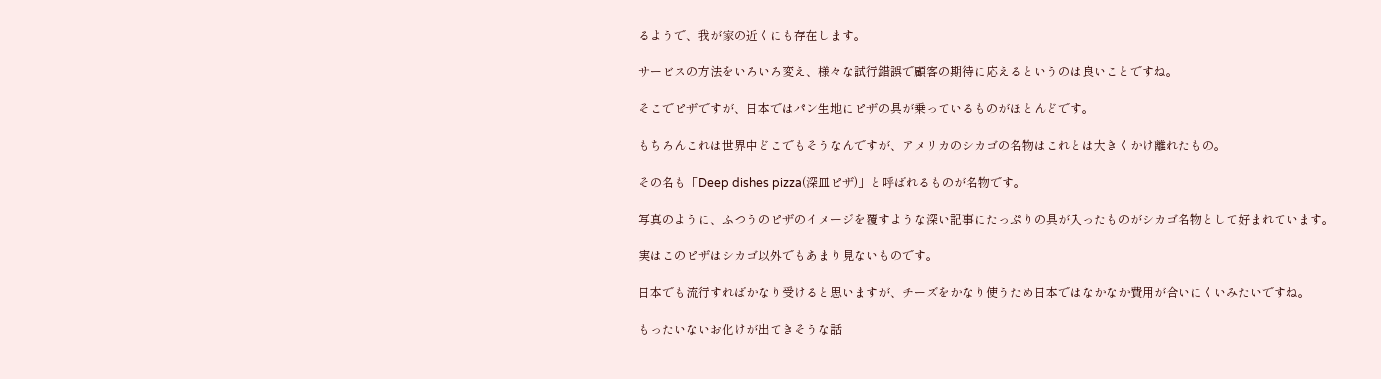るようで、我が家の近くにも存在します。

サービスの方法をいろいろ変え、様々な試行錯誤で顧客の期待に応えるというのは良いことですね。

そこでピザですが、日本ではパン生地にピザの具が乗っているものがほとんどです。

もちろんこれは世界中どこでもそうなんですが、アメリカのシカゴの名物はこれとは大きくかけ離れたもの。

その名も「Deep dishes pizza(深皿ピザ)」と呼ばれるものが名物です。

写真のように、ふつうのピザのイメージを覆すような深い記事にたっぷりの具が入ったものがシカゴ名物として好まれています。

実はこのピザはシカゴ以外でもあまり見ないものです。

日本でも流行すればかなり受けると思いますが、チーズをかなり使うため日本ではなかなか費用が合いにくいみたいですね。

もったいないお化けが出てきそうな話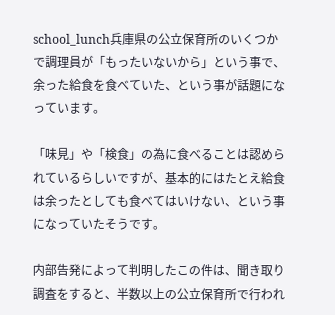school_lunch兵庫県の公立保育所のいくつかで調理員が「もったいないから」という事で、余った給食を食べていた、という事が話題になっています。

「味見」や「検食」の為に食べることは認められているらしいですが、基本的にはたとえ給食は余ったとしても食べてはいけない、という事になっていたそうです。

内部告発によって判明したこの件は、聞き取り調査をすると、半数以上の公立保育所で行われ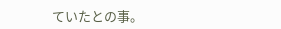ていたとの事。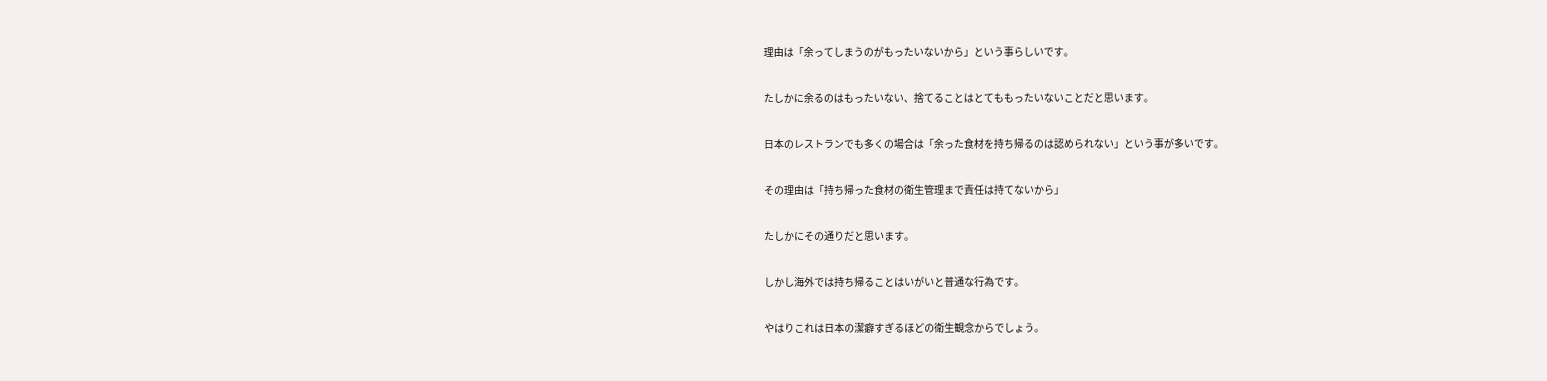理由は「余ってしまうのがもったいないから」という事らしいです。

たしかに余るのはもったいない、捨てることはとてももったいないことだと思います。

日本のレストランでも多くの場合は「余った食材を持ち帰るのは認められない」という事が多いです。

その理由は「持ち帰った食材の衛生管理まで責任は持てないから」

たしかにその通りだと思います。

しかし海外では持ち帰ることはいがいと普通な行為です。

やはりこれは日本の潔癖すぎるほどの衛生観念からでしょう。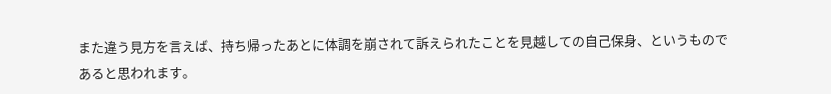また違う見方を言えば、持ち帰ったあとに体調を崩されて訴えられたことを見越しての自己保身、というものであると思われます。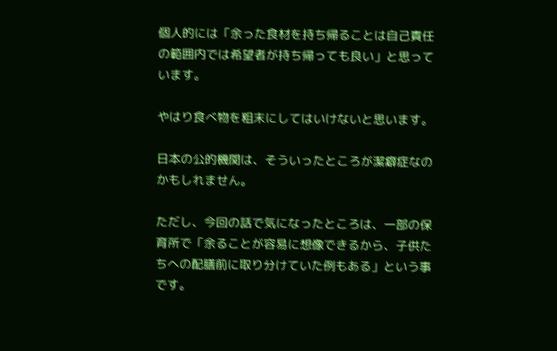個人的には「余った食材を持ち帰ることは自己責任の範囲内では希望者が持ち帰っても良い」と思っています。

やはり食べ物を粗末にしてはいけないと思います。

日本の公的機関は、そういったところが潔癖症なのかもしれません。

ただし、今回の話で気になったところは、一部の保育所で「余ることが容易に想像できるから、子供たちへの配膳前に取り分けていた例もある」という事です。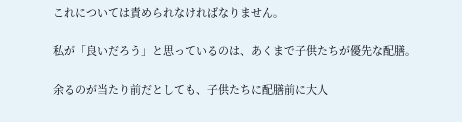これについては責められなければなりません。

私が「良いだろう」と思っているのは、あくまで子供たちが優先な配膳。

余るのが当たり前だとしても、子供たちに配膳前に大人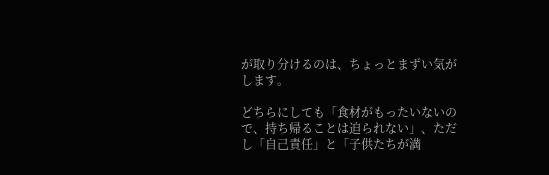が取り分けるのは、ちょっとまずい気がします。

どちらにしても「食材がもったいないので、持ち帰ることは迫られない」、ただし「自己責任」と「子供たちが満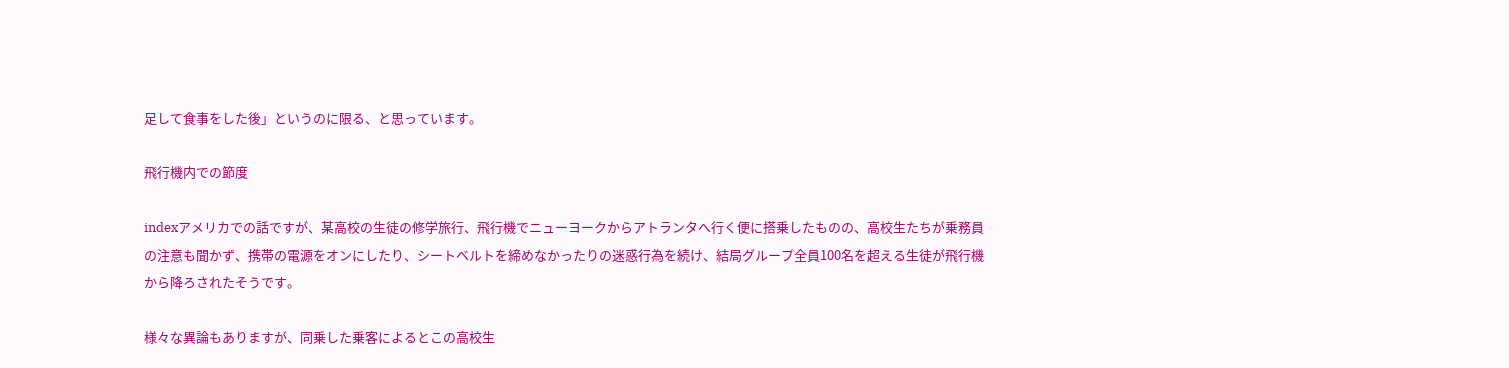足して食事をした後」というのに限る、と思っています。

飛行機内での節度

indexアメリカでの話ですが、某高校の生徒の修学旅行、飛行機でニューヨークからアトランタへ行く便に搭乗したものの、高校生たちが乗務員の注意も聞かず、携帯の電源をオンにしたり、シートベルトを締めなかったりの迷惑行為を続け、結局グループ全員100名を超える生徒が飛行機から降ろされたそうです。

様々な異論もありますが、同乗した乗客によるとこの高校生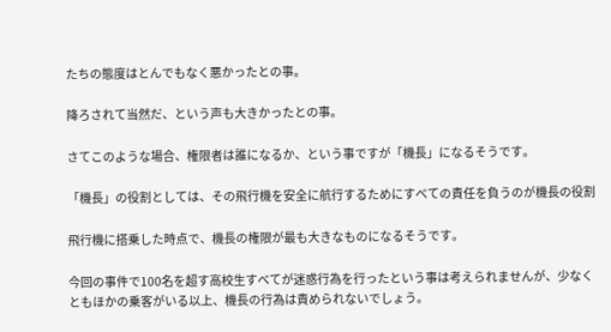たちの態度はとんでもなく悪かったとの事。

降ろされて当然だ、という声も大きかったとの事。

さてこのような場合、権限者は誰になるか、という事ですが「機長」になるそうです。

「機長」の役割としては、その飛行機を安全に航行するためにすべての責任を負うのが機長の役割

飛行機に搭乗した時点で、機長の権限が最も大きなものになるそうです。

今回の事件で100名を超す高校生すべてが迷惑行為を行ったという事は考えられませんが、少なくともほかの乗客がいる以上、機長の行為は責められないでしょう。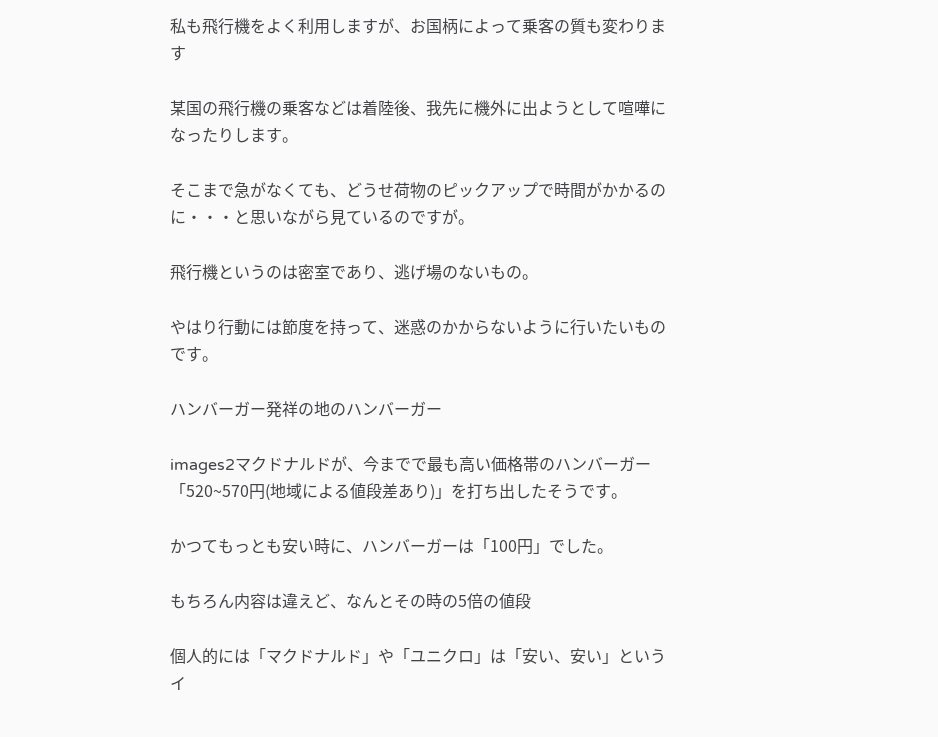私も飛行機をよく利用しますが、お国柄によって乗客の質も変わります

某国の飛行機の乗客などは着陸後、我先に機外に出ようとして喧嘩になったりします。

そこまで急がなくても、どうせ荷物のピックアップで時間がかかるのに・・・と思いながら見ているのですが。

飛行機というのは密室であり、逃げ場のないもの。

やはり行動には節度を持って、迷惑のかからないように行いたいものです。

ハンバーガー発祥の地のハンバーガー

images2マクドナルドが、今までで最も高い価格帯のハンバーガー「520~570円(地域による値段差あり)」を打ち出したそうです。

かつてもっとも安い時に、ハンバーガーは「100円」でした。

もちろん内容は違えど、なんとその時の5倍の値段

個人的には「マクドナルド」や「ユニクロ」は「安い、安い」というイ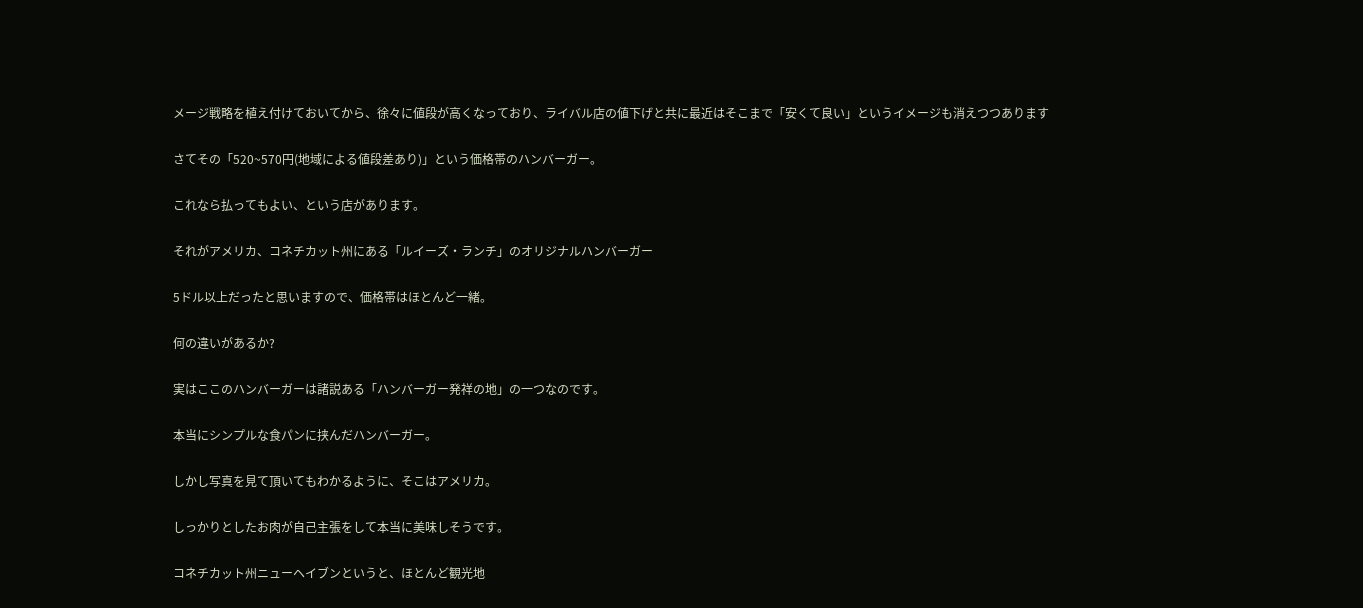メージ戦略を植え付けておいてから、徐々に値段が高くなっており、ライバル店の値下げと共に最近はそこまで「安くて良い」というイメージも消えつつあります

さてその「520~570円(地域による値段差あり)」という価格帯のハンバーガー。

これなら払ってもよい、という店があります。

それがアメリカ、コネチカット州にある「ルイーズ・ランチ」のオリジナルハンバーガー

5ドル以上だったと思いますので、価格帯はほとんど一緒。

何の違いがあるか?

実はここのハンバーガーは諸説ある「ハンバーガー発祥の地」の一つなのです。

本当にシンプルな食パンに挟んだハンバーガー。

しかし写真を見て頂いてもわかるように、そこはアメリカ。

しっかりとしたお肉が自己主張をして本当に美味しそうです。

コネチカット州ニューヘイブンというと、ほとんど観光地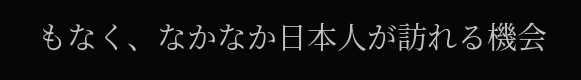もなく、なかなか日本人が訪れる機会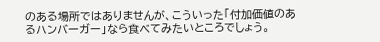のある場所ではありませんが、こういった「付加価値のあるハンバーガー」なら食べてみたいところでしょう。